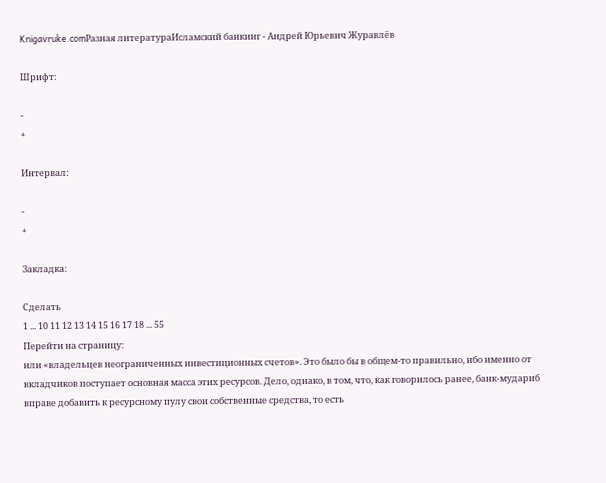Knigavruke.comРазная литератураИсламский банкинг - Андрей Юрьевич Журавлёв

Шрифт:

-
+

Интервал:

-
+

Закладка:

Сделать
1 ... 10 11 12 13 14 15 16 17 18 ... 55
Перейти на страницу:
или «владельцев неограниченных инвестиционных счетов». Это было бы в общем-то правильно, ибо именно от вкладчиков поступает основная масса этих ресурсов. Дело, однако, в том, что, как говорилось ранее, банк-мудариб вправе добавить к ресурсному пулу свои собственные средства, то есть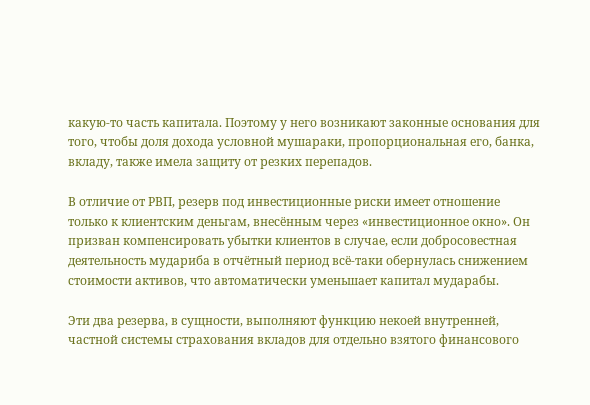какую-то часть капитала. Поэтому у него возникают законные основания для того, чтобы доля дохода условной мушараки, пропорциональная его, банка, вкладу, также имела защиту от резких перепадов.

В отличие от РВП, резерв под инвестиционные риски имеет отношение только к клиентским деньгам, внесённым через «инвестиционное окно». Он призван компенсировать убытки клиентов в случае, если добросовестная деятельность мудариба в отчётный период всё-таки обернулась снижением стоимости активов, что автоматически уменьшает капитал мударабы.

Эти два резерва, в сущности, выполняют функцию некоей внутренней, частной системы страхования вкладов для отдельно взятого финансового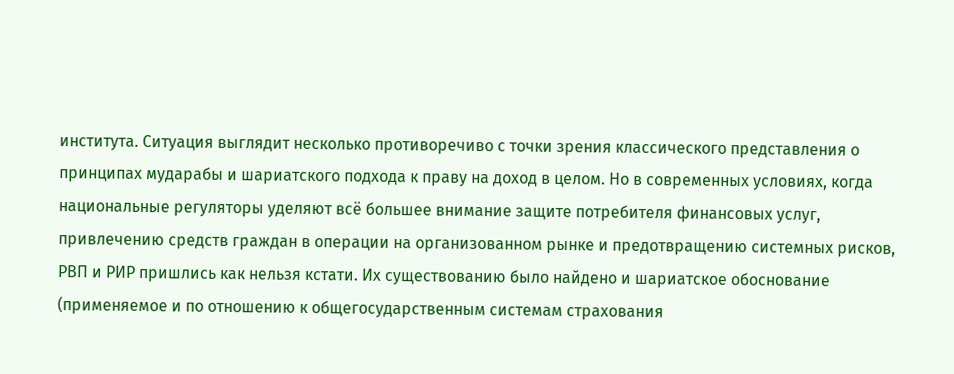института. Ситуация выглядит несколько противоречиво с точки зрения классического представления о принципах мударабы и шариатского подхода к праву на доход в целом. Но в современных условиях, когда национальные регуляторы уделяют всё большее внимание защите потребителя финансовых услуг, привлечению средств граждан в операции на организованном рынке и предотвращению системных рисков, РВП и РИР пришлись как нельзя кстати. Их существованию было найдено и шариатское обоснование (применяемое и по отношению к общегосударственным системам страхования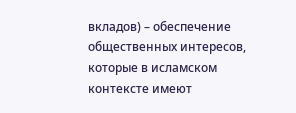вкладов) – обеспечение общественных интересов, которые в исламском контексте имеют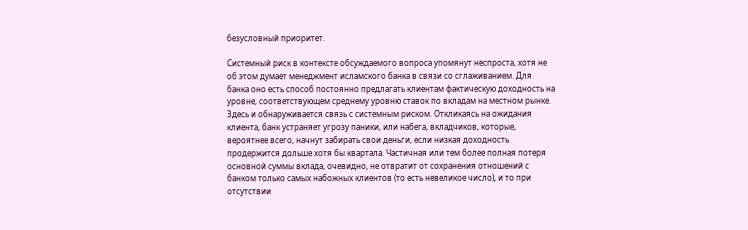безусловный приоритет.

Системный риск в контексте обсуждаемого вопроса упомянут неспроста, хотя не об этом думает менеджмент исламского банка в связи со сглаживанием. Для банка оно есть способ постоянно предлагать клиентам фактическую доходность на уровне, соответствующем среднему уровню ставок по вкладам на местном рынке. Здесь и обнаруживается связь с системным риском. Откликаясь на ожидания клиента, банк устраняет угрозу паники, или набега, вкладчиков, которые, вероятнее всего, начнут забирать свои деньги, если низкая доходность продержится дольше хотя бы квартала. Частичная или тем более полная потеря основной суммы вклада, очевидно, не отвратит от сохранения отношений с банком только самых набожных клиентов (то есть невеликое число), и то при отсутствии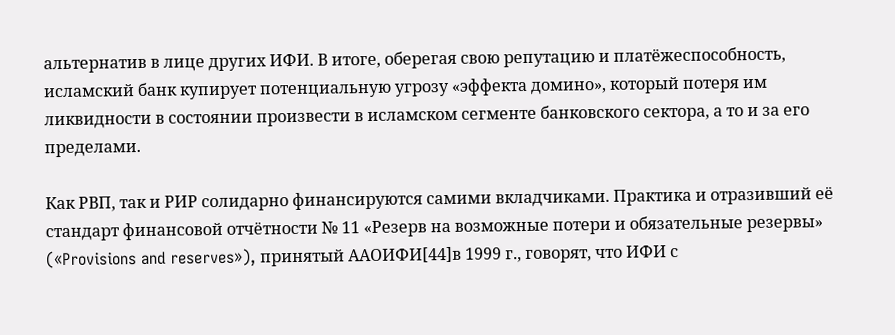альтернатив в лице других ИФИ. В итоге, оберегая свою репутацию и платёжеспособность, исламский банк купирует потенциальную угрозу «эффекта домино», который потеря им ликвидности в состоянии произвести в исламском сегменте банковского сектора, а то и за его пределами.

Как РВП, так и РИР солидарно финансируются самими вкладчиками. Практика и отразивший её стандарт финансовой отчётности № 11 «Резерв на возможные потери и обязательные резервы» («Provisions and reserves»), принятый ААОИФИ[44]в 1999 г., говорят, что ИФИ с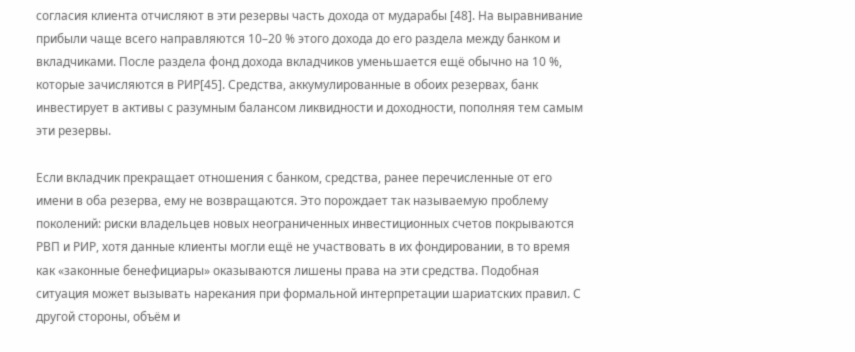согласия клиента отчисляют в эти резервы часть дохода от мударабы [48]. На выравнивание прибыли чаще всего направляются 10–20 % этого дохода до его раздела между банком и вкладчиками. После раздела фонд дохода вкладчиков уменьшается ещё обычно на 10 %, которые зачисляются в РИР[45]. Средства, аккумулированные в обоих резервах, банк инвестирует в активы с разумным балансом ликвидности и доходности, пополняя тем самым эти резервы.

Если вкладчик прекращает отношения с банком, средства, ранее перечисленные от его имени в оба резерва, ему не возвращаются. Это порождает так называемую проблему поколений: риски владельцев новых неограниченных инвестиционных счетов покрываются РВП и РИР, хотя данные клиенты могли ещё не участвовать в их фондировании, в то время как «законные бенефициары» оказываются лишены права на эти средства. Подобная ситуация может вызывать нарекания при формальной интерпретации шариатских правил. С другой стороны, объём и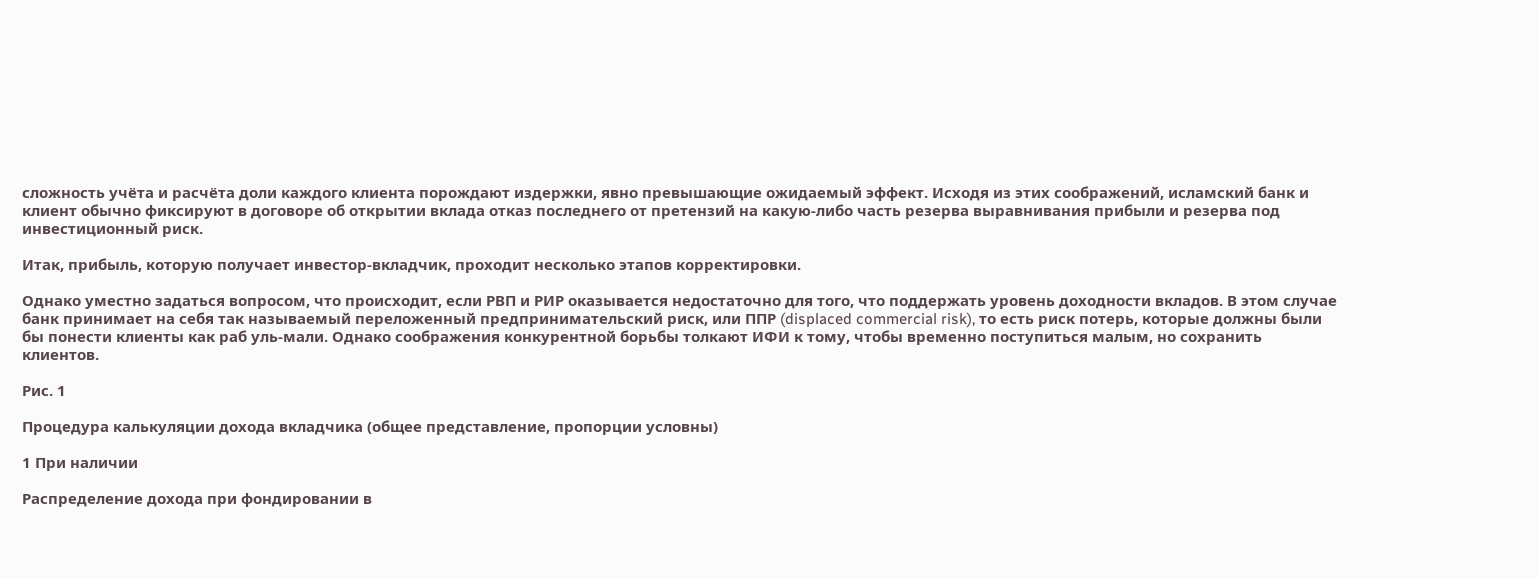сложность учёта и расчёта доли каждого клиента порождают издержки, явно превышающие ожидаемый эффект. Исходя из этих соображений, исламский банк и клиент обычно фиксируют в договоре об открытии вклада отказ последнего от претензий на какую-либо часть резерва выравнивания прибыли и резерва под инвестиционный риск.

Итак, прибыль, которую получает инвестор-вкладчик, проходит несколько этапов корректировки.

Однако уместно задаться вопросом, что происходит, если РВП и РИР оказывается недостаточно для того, что поддержать уровень доходности вкладов. В этом случае банк принимает на себя так называемый переложенный предпринимательский риск, или ППР (displaced commercial risk), то есть риск потерь, которые должны были бы понести клиенты как раб уль-мали. Однако соображения конкурентной борьбы толкают ИФИ к тому, чтобы временно поступиться малым, но сохранить клиентов.

Рис. 1

Процедура калькуляции дохода вкладчика (общее представление, пропорции условны)

1 При наличии

Распределение дохода при фондировании в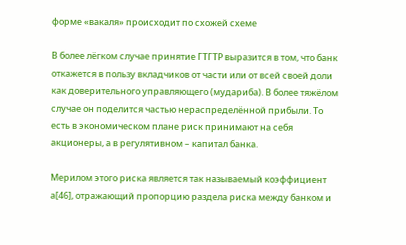форме «вакаля» происходит по схожей схеме

В более лёгком случае принятие ГТГТР выразится в том, что банк откажется в пользу вкладчиков от части или от всей своей доли как доверительного управляющего (мудариба). В более тяжёлом случае он поделится частью нераспределённой прибыли. То есть в экономическом плане риск принимают на себя акционеры, а в регулятивном – капитал банка.

Мерилом этого риска является так называемый коэффициент а[46], отражающий пропорцию раздела риска между банком и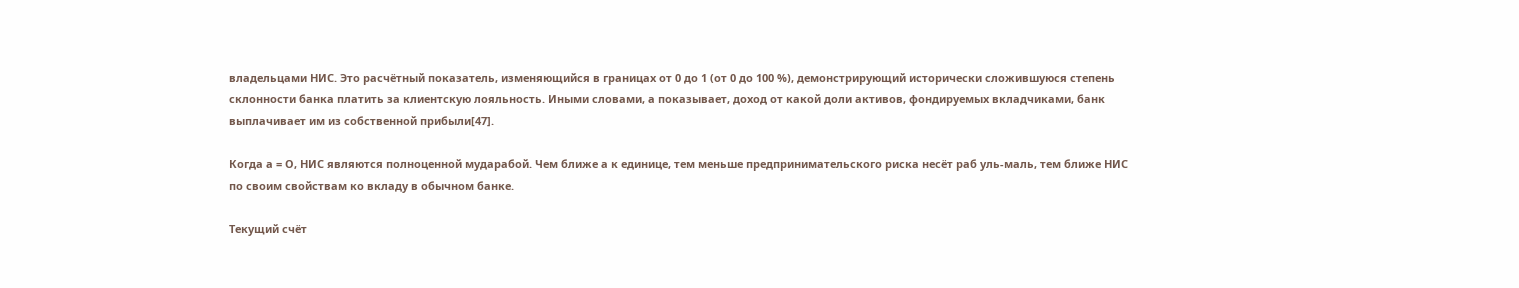владельцами НИС. Это расчётный показатель, изменяющийся в границах от 0 до 1 (от 0 до 100 %), демонстрирующий исторически сложившуюся степень склонности банка платить за клиентскую лояльность. Иными словами, а показывает, доход от какой доли активов, фондируемых вкладчиками, банк выплачивает им из собственной прибыли[47].

Когда а = О, НИС являются полноценной мударабой. Чем ближе а к единице, тем меньше предпринимательского риска несёт раб уль-маль, тем ближе НИС по своим свойствам ко вкладу в обычном банке.

Текущий счёт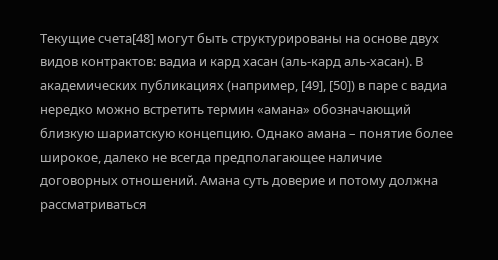Текущие счета[48] могут быть структурированы на основе двух видов контрактов: вадиа и кард хасан (аль-кард аль-хасан). В академических публикациях (например, [49], [50]) в паре с вадиа нередко можно встретить термин «амана» обозначающий близкую шариатскую концепцию. Однако амана – понятие более широкое, далеко не всегда предполагающее наличие договорных отношений. Амана суть доверие и потому должна рассматриваться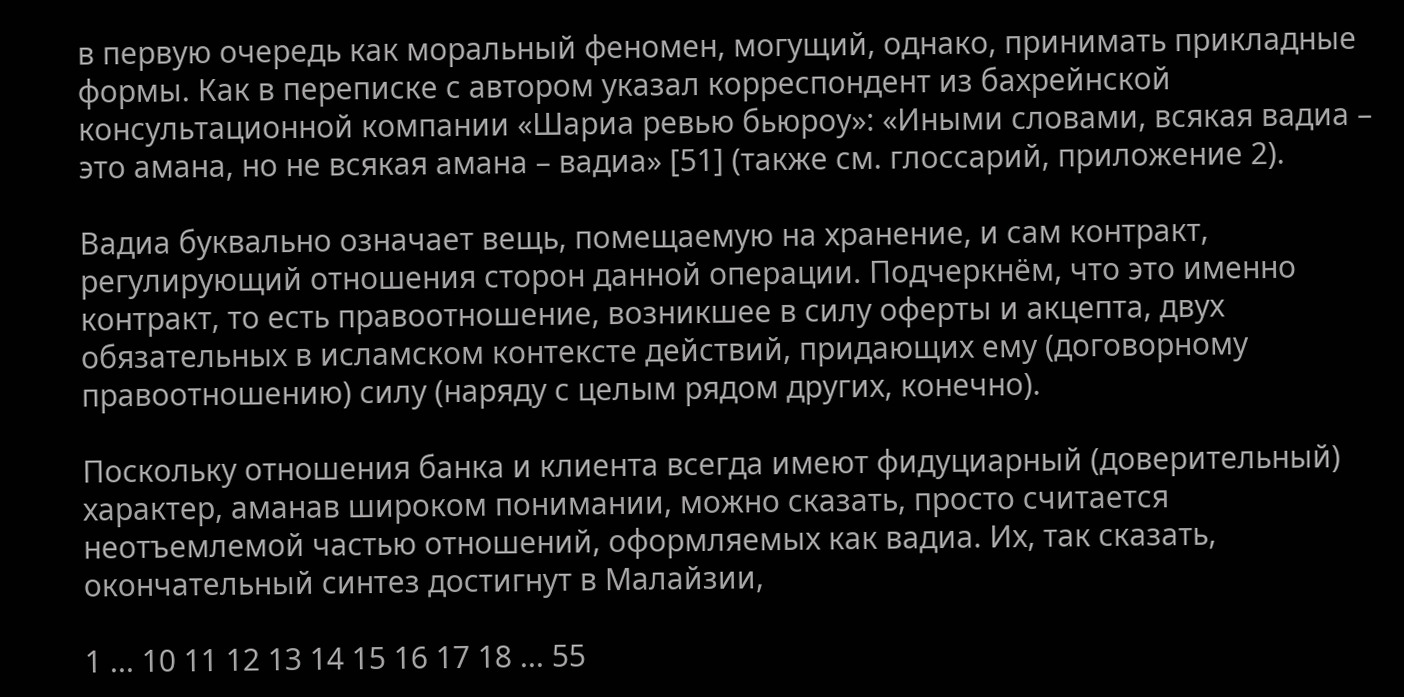в первую очередь как моральный феномен, могущий, однако, принимать прикладные формы. Как в переписке с автором указал корреспондент из бахрейнской консультационной компании «Шариа ревью бьюроу»: «Иными словами, всякая вадиа – это амана, но не всякая амана – вадиа» [51] (также см. глоссарий, приложение 2).

Вадиа буквально означает вещь, помещаемую на хранение, и сам контракт, регулирующий отношения сторон данной операции. Подчеркнём, что это именно контракт, то есть правоотношение, возникшее в силу оферты и акцепта, двух обязательных в исламском контексте действий, придающих ему (договорному правоотношению) силу (наряду с целым рядом других, конечно).

Поскольку отношения банка и клиента всегда имеют фидуциарный (доверительный) характер, аманав широком понимании, можно сказать, просто считается неотъемлемой частью отношений, оформляемых как вадиа. Их, так сказать, окончательный синтез достигнут в Малайзии,

1 ... 10 11 12 13 14 15 16 17 18 ... 55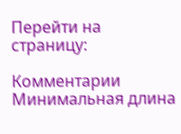Перейти на страницу:

Комментарии
Минимальная длина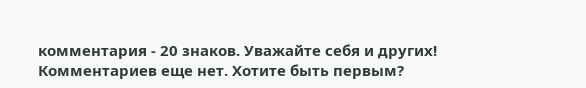комментария - 20 знаков. Уважайте себя и других!
Комментариев еще нет. Хотите быть первым?